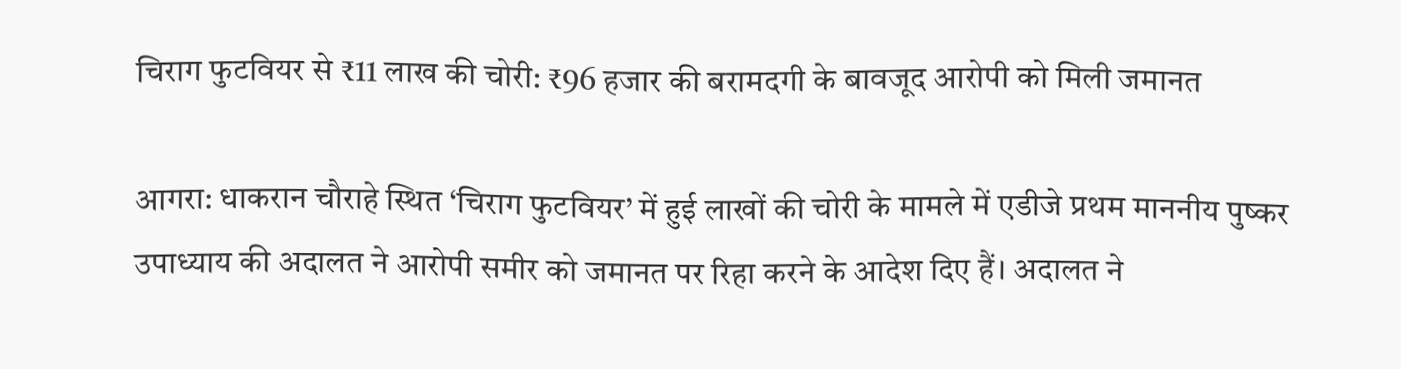चिराग फुटवियर से ₹11 लाख की चोरी: ₹96 हजार की बरामदगी के बावजूद आरोपी को मिली जमानत

आगरा: धाकरान चौराहे स्थित ‘चिराग फुटवियर’ में हुई लाखों की चोरी के मामले में एडीजे प्रथम माननीय पुष्कर उपाध्याय की अदालत ने आरोपी समीर को जमानत पर रिहा करने के आदेश दिए हैं। अदालत ने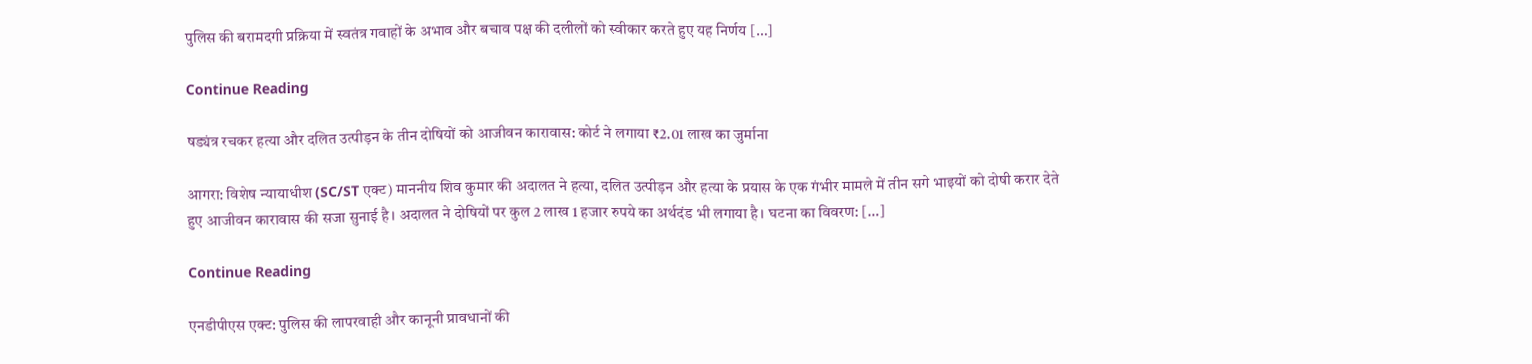पुलिस की बरामदगी प्रक्रिया में स्वतंत्र गवाहों के अभाव और बचाव पक्ष की दलीलों को स्वीकार करते हुए यह निर्णय […]

Continue Reading

षड्यंत्र रचकर हत्या और दलित उत्पीड़न के तीन दोषियों को आजीवन कारावास: कोर्ट ने लगाया ₹2.01 लाख का जुर्माना

आगरा: विशेष न्यायाधीश (SC/ST एक्ट) माननीय शिव कुमार की अदालत ने हत्या, दलित उत्पीड़न और हत्या के प्रयास के एक गंभीर मामले में तीन सगे भाइयों को दोषी करार देते हुए आजीवन कारावास की सजा सुनाई है। अदालत ने दोषियों पर कुल 2 लाख 1 हजार रुपये का अर्थदंड भी लगाया है। घटना का विवरण: […]

Continue Reading

एनडीपीएस एक्ट: पुलिस की लापरवाही और कानूनी प्रावधानों की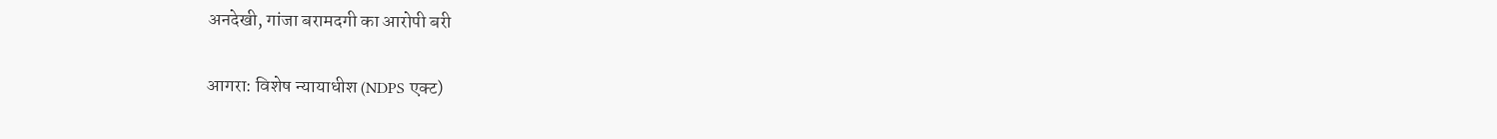अनदेखी, गांजा बरामदगी का आरोपी बरी

आगरा: विशेष न्यायाधीश (NDPS एक्ट)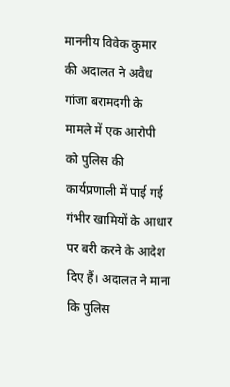माननीय विवेक कुमार की अदालत ने अवैध गांजा बरामदगी के मामले में एक आरोपी को पुलिस की कार्यप्रणाली में पाई गई गंभीर खामियों के आधार पर बरी करने के आदेश दिए हैं। अदालत ने माना कि पुलिस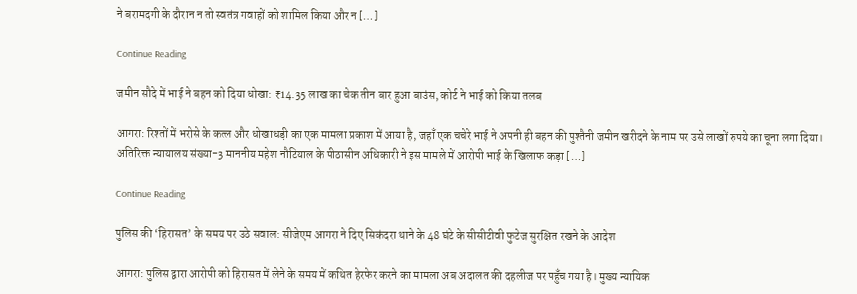ने बरामदगी के दौरान न तो स्वतंत्र गवाहों को शामिल किया और न […]

Continue Reading

जमीन सौदे में भाई ने बहन को दिया धोखा: ₹14.35 लाख का चेक तीन बार हुआ बाउंस, कोर्ट ने भाई को किया तलब

आगरा: रिश्तों में भरोसे के कत्ल और धोखाधड़ी का एक मामला प्रकाश में आया है, जहाँ एक चचेरे भाई ने अपनी ही बहन की पुश्तैनी जमीन खरीदने के नाम पर उसे लाखों रुपये का चूना लगा दिया। अतिरिक्त न्यायालय संख्या-3 माननीय महेश नौटियाल के पीठासीन अधिकारी ने इस मामले में आरोपी भाई के खिलाफ कड़ा […]

Continue Reading

पुलिस की ‘हिरासत’ के समय पर उठे सवाल: सीजेएम आगरा ने दिए सिकंदरा थाने के 48 घंटे के सीसीटीवी फुटेज सुरक्षित रखने के आदेश

आगरा: पुलिस द्वारा आरोपी को हिरासत में लेने के समय में कथित हेरफेर करने का मामला अब अदालत की दहलीज पर पहुँच गया है। मुख्य न्यायिक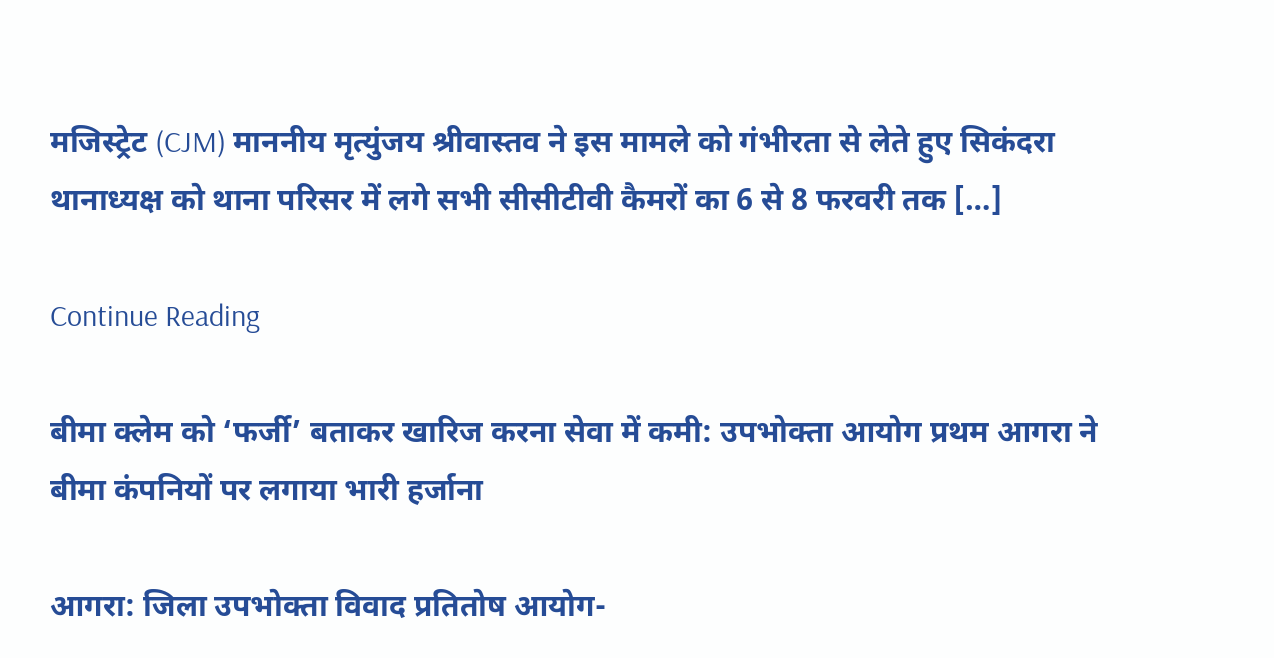मजिस्ट्रेट (CJM) माननीय मृत्युंजय श्रीवास्तव ने इस मामले को गंभीरता से लेते हुए सिकंदरा थानाध्यक्ष को थाना परिसर में लगे सभी सीसीटीवी कैमरों का 6 से 8 फरवरी तक […]

Continue Reading

बीमा क्लेम को ‘फर्जी’ बताकर खारिज करना सेवा में कमी: उपभोक्ता आयोग प्रथम आगरा ने बीमा कंपनियों पर लगाया भारी हर्जाना

आगरा: जिला उपभोक्ता विवाद प्रतितोष आयोग-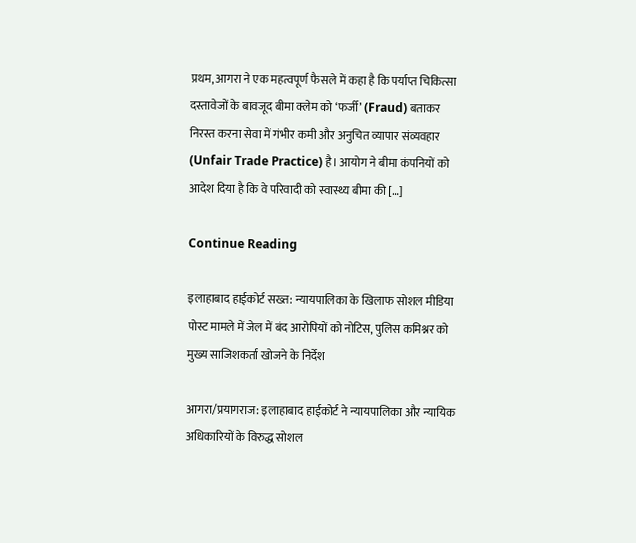प्रथम, आगरा ने एक महत्वपूर्ण फैसले में कहा है कि पर्याप्त चिकित्सा दस्तावेजों के बावजूद बीमा क्लेम को ‘फर्जी’ (Fraud) बताकर निरस्त करना सेवा में गंभीर कमी और अनुचित व्यापार संव्यवहार (Unfair Trade Practice) है। आयोग ने बीमा कंपनियों को आदेश दिया है कि वे परिवादी को स्वास्थ्य बीमा की […]

Continue Reading

इलाहाबाद हाईकोर्ट सख्त: न्यायपालिका के खिलाफ सोशल मीडिया पोस्ट मामले में जेल में बंद आरोपियों को नोटिस, पुलिस कमिश्नर को मुख्य साजिशकर्ता खोजने के निर्देश

आगरा/प्रयागराज: इलाहाबाद हाईकोर्ट ने न्यायपालिका और न्यायिक अधिकारियों के विरुद्ध सोशल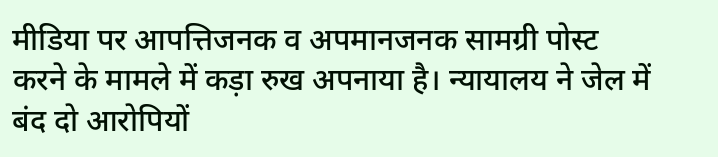मीडिया पर आपत्तिजनक व अपमानजनक सामग्री पोस्ट करने के मामले में कड़ा रुख अपनाया है। न्यायालय ने जेल में बंद दो आरोपियों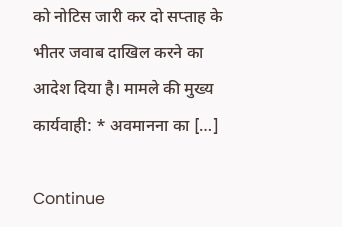को नोटिस जारी कर दो सप्ताह के भीतर जवाब दाखिल करने का आदेश दिया है। मामले की मुख्य कार्यवाही: * अवमानना का […]

Continue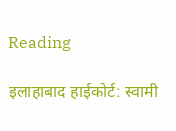Reading

इलाहाबाद हाईकोर्ट: स्वामी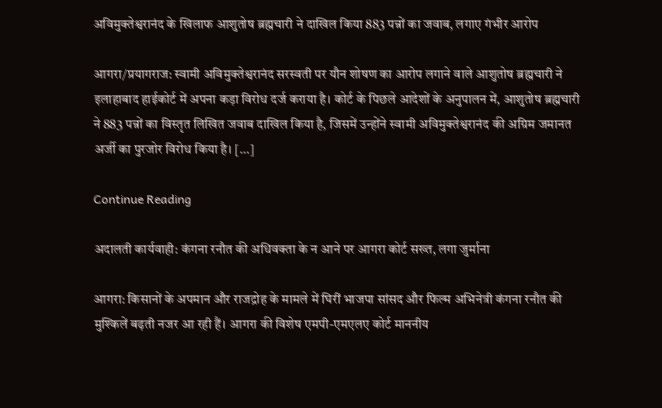अविमुक्तेश्वरानंद के खिलाफ आशुतोष ब्रह्मचारी ने दाखिल किया 883 पन्नों का जवाब, लगाए गंभीर आरोप

आगरा/प्रयागराज: स्वामी अविमुक्तेश्वरानंद सरस्वती पर यौन शोषण का आरोप लगाने वाले आशुतोष ब्रह्मचारी ने इलाहाबाद हाईकोर्ट में अपना कड़ा विरोध दर्ज कराया है। कोर्ट के पिछले आदेशों के अनुपालन में, आशुतोष ब्रह्मचारी ने 883 पन्नों का विस्तृत लिखित जवाब दाखिल किया है, जिसमें उन्होंने स्वामी अविमुक्तेश्वरानंद की अग्रिम जमानत अर्जी का पुरजोर विरोध किया है। […]

Continue Reading

अदालती कार्यवाही: कंगना रनौत की अधिवक्ता के न आने पर आगरा कोर्ट सख्त, लगा जुर्माना

आगरा: किसानों के अपमान और राजद्रोह के मामले में घिरीं भाजपा सांसद और फिल्म अभिनेत्री कंगना रनौत की मुश्किलें बढ़ती नजर आ रही हैं। आगरा की विशेष एमपी-एमएलए कोर्ट माननीय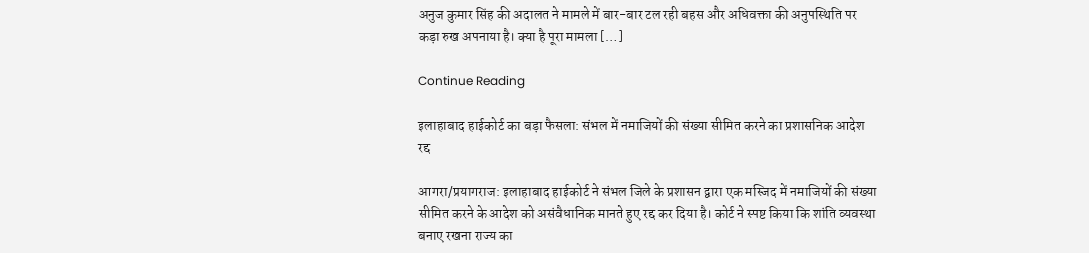अनुज कुमार सिंह की अदालत ने मामले में बार-बार टल रही बहस और अधिवक्ता की अनुपस्थिति पर कड़ा रुख अपनाया है। क्या है पूरा मामला […]

Continue Reading

इलाहाबाद हाईकोर्ट का बड़ा फैसला: संभल में नमाजियों की संख्या सीमित करने का प्रशासनिक आदेश रद्द

आगरा/प्रयागराज: इलाहाबाद हाईकोर्ट ने संभल जिले के प्रशासन द्वारा एक मस्जिद में नमाजियों की संख्या सीमित करने के आदेश को असंवैधानिक मानते हुए रद्द कर दिया है। कोर्ट ने स्पष्ट किया कि शांति व्यवस्था बनाए रखना राज्य का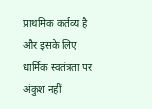प्राथमिक कर्तव्य है और इसके लिए धार्मिक स्वतंत्रता पर अंकुश नहीं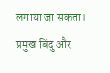लगाया जा सकता। प्रमुख बिंदु और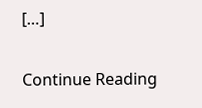[…]

Continue Reading